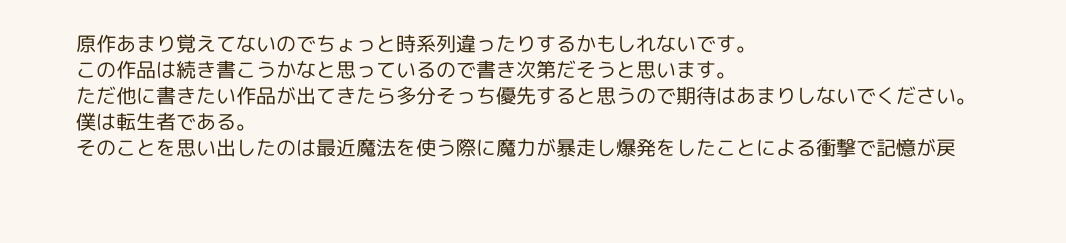原作あまり覚えてないのでちょっと時系列違ったりするかもしれないです。
この作品は続き書こうかなと思っているので書き次第だそうと思います。
ただ他に書きたい作品が出てきたら多分そっち優先すると思うので期待はあまりしないでください。
僕は転生者である。
そのことを思い出したのは最近魔法を使う際に魔力が暴走し爆発をしたことによる衝撃で記憶が戻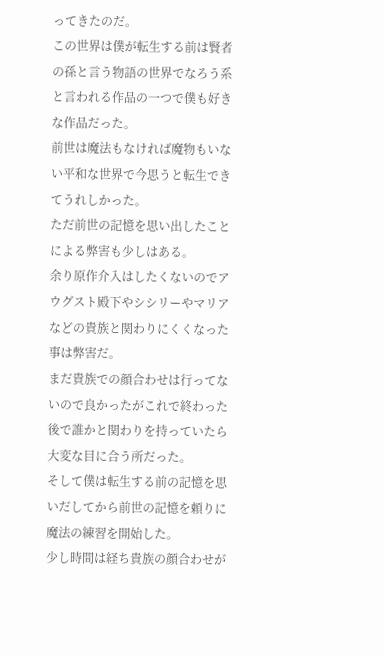ってきたのだ。
この世界は僕が転生する前は賢者の孫と言う物語の世界でなろう系と言われる作品の一つで僕も好きな作品だった。
前世は魔法もなければ魔物もいない平和な世界で今思うと転生できてうれしかった。
ただ前世の記憶を思い出したことによる弊害も少しはある。
余り原作介入はしたくないのでアウグスト殿下やシシリーやマリアなどの貴族と関わりにくくなった事は弊害だ。
まだ貴族での顔合わせは行ってないので良かったがこれで終わった後で誰かと関わりを持っていたら大変な目に合う所だった。
そして僕は転生する前の記憶を思いだしてから前世の記憶を頼りに魔法の練習を開始した。
少し時間は経ち貴族の顔合わせが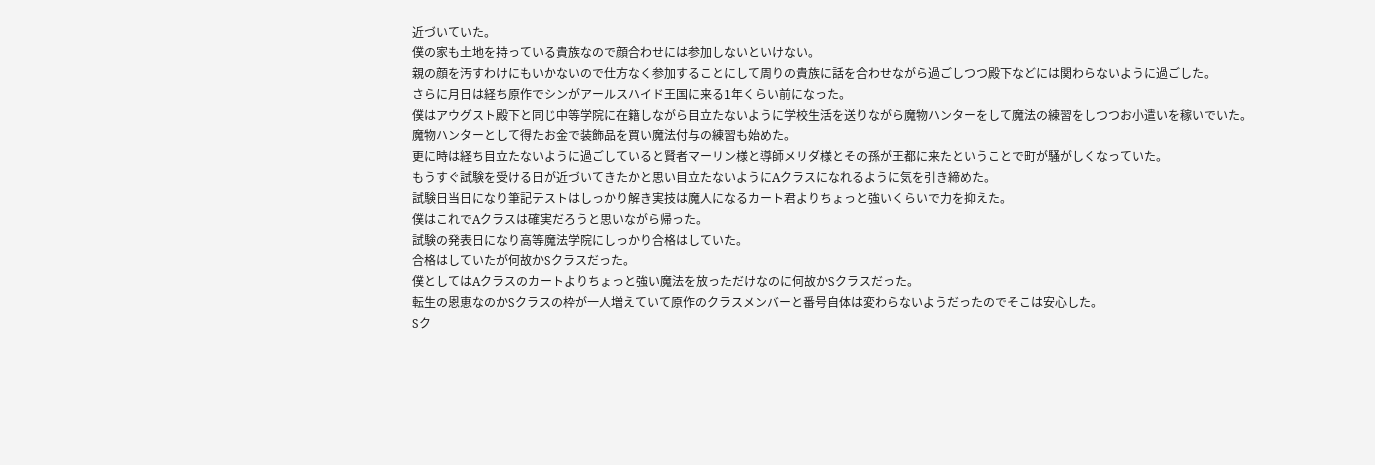近づいていた。
僕の家も土地を持っている貴族なので顔合わせには参加しないといけない。
親の顔を汚すわけにもいかないので仕方なく参加することにして周りの貴族に話を合わせながら過ごしつつ殿下などには関わらないように過ごした。
さらに月日は経ち原作でシンがアールスハイド王国に来る1年くらい前になった。
僕はアウグスト殿下と同じ中等学院に在籍しながら目立たないように学校生活を送りながら魔物ハンターをして魔法の練習をしつつお小遣いを稼いでいた。
魔物ハンターとして得たお金で装飾品を買い魔法付与の練習も始めた。
更に時は経ち目立たないように過ごしていると賢者マーリン様と導師メリダ様とその孫が王都に来たということで町が騒がしくなっていた。
もうすぐ試験を受ける日が近づいてきたかと思い目立たないようにAクラスになれるように気を引き締めた。
試験日当日になり筆記テストはしっかり解き実技は魔人になるカート君よりちょっと強いくらいで力を抑えた。
僕はこれでAクラスは確実だろうと思いながら帰った。
試験の発表日になり高等魔法学院にしっかり合格はしていた。
合格はしていたが何故かSクラスだった。
僕としてはAクラスのカートよりちょっと強い魔法を放っただけなのに何故かSクラスだった。
転生の恩恵なのかSクラスの枠が一人増えていて原作のクラスメンバーと番号自体は変わらないようだったのでそこは安心した。
Sク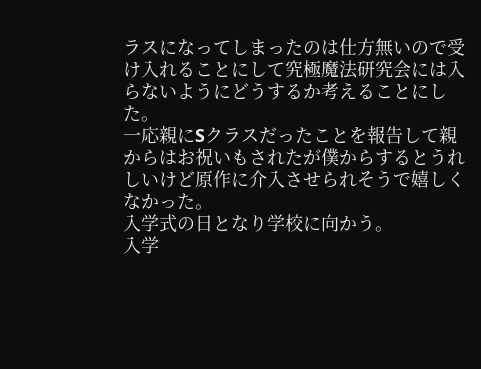ラスになってしまったのは仕方無いので受け入れることにして究極魔法研究会には入らないようにどうするか考えることにした。
一応親にSクラスだったことを報告して親からはお祝いもされたが僕からするとうれしいけど原作に介入させられそうで嬉しくなかった。
入学式の日となり学校に向かう。
入学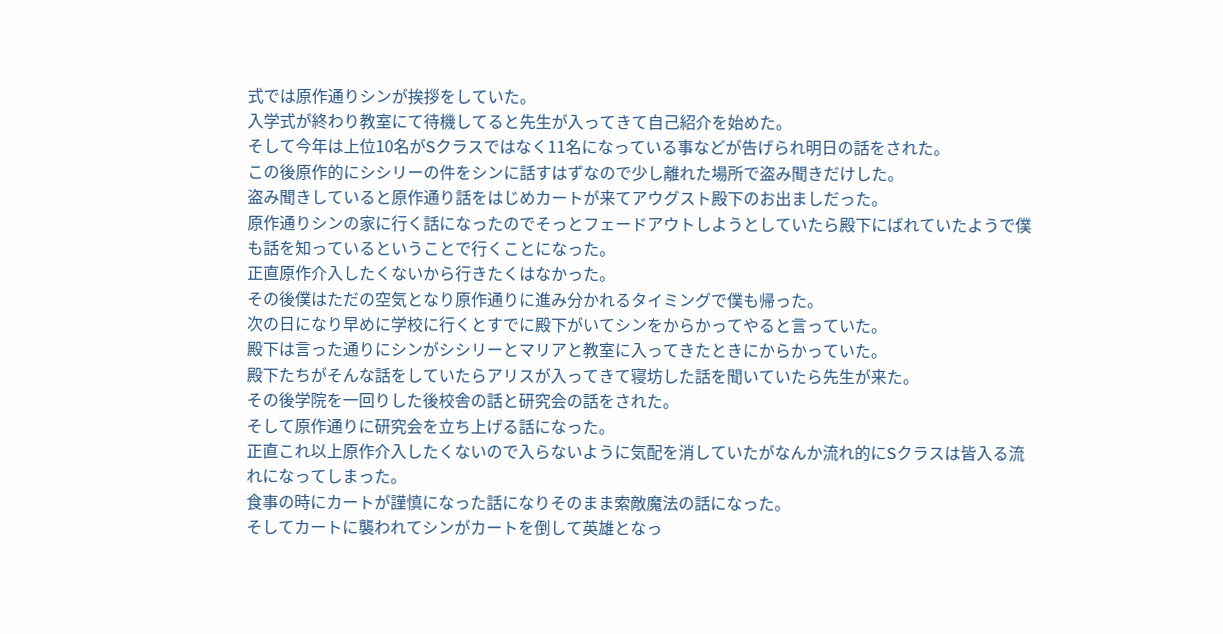式では原作通りシンが挨拶をしていた。
入学式が終わり教室にて待機してると先生が入ってきて自己紹介を始めた。
そして今年は上位10名がSクラスではなく11名になっている事などが告げられ明日の話をされた。
この後原作的にシシリーの件をシンに話すはずなので少し離れた場所で盗み聞きだけした。
盗み聞きしていると原作通り話をはじめカートが来てアウグスト殿下のお出ましだった。
原作通りシンの家に行く話になったのでそっとフェードアウトしようとしていたら殿下にばれていたようで僕も話を知っているということで行くことになった。
正直原作介入したくないから行きたくはなかった。
その後僕はただの空気となり原作通りに進み分かれるタイミングで僕も帰った。
次の日になり早めに学校に行くとすでに殿下がいてシンをからかってやると言っていた。
殿下は言った通りにシンがシシリーとマリアと教室に入ってきたときにからかっていた。
殿下たちがそんな話をしていたらアリスが入ってきて寝坊した話を聞いていたら先生が来た。
その後学院を一回りした後校舎の話と研究会の話をされた。
そして原作通りに研究会を立ち上げる話になった。
正直これ以上原作介入したくないので入らないように気配を消していたがなんか流れ的にSクラスは皆入る流れになってしまった。
食事の時にカートが謹慎になった話になりそのまま索敵魔法の話になった。
そしてカートに襲われてシンがカートを倒して英雄となっ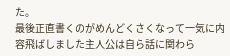た。
最後正直書くのがめんどくさくなって一気に内容飛ばしました主人公は自ら話に関わら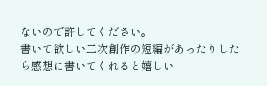ないので許してください。
書いて欲しい二次創作の短編があったりしたら感想に書いてくれると嬉しい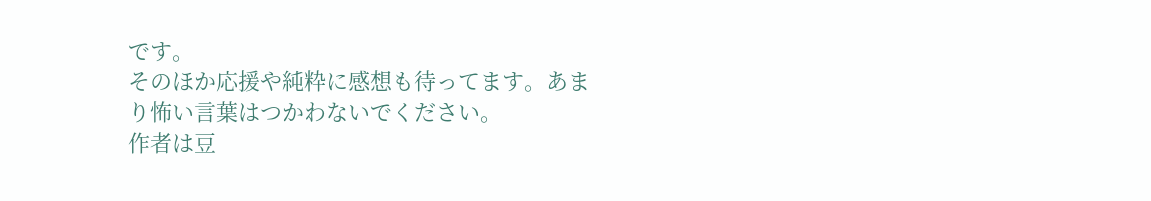です。
そのほか応援や純粋に感想も待ってます。あまり怖い言葉はつかわないでください。
作者は豆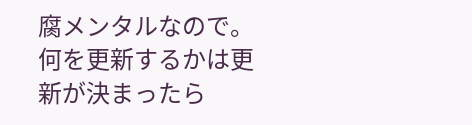腐メンタルなので。
何を更新するかは更新が決まったら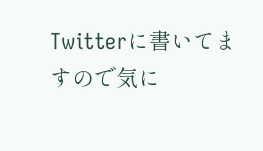Twitterに書いてますので気に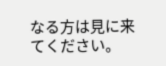なる方は見に来てください。